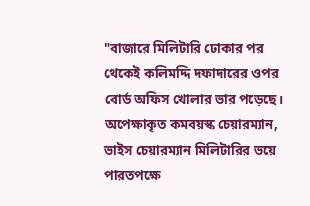"বাজারে মিলিটারি ঢোকার পর থেকেই কলিমদ্দি দফাদারের ওপর বোর্ড অফিস খোলার ভার পড়েছে। অপেক্ষাকৃত কমবয়স্ক চেয়ারম্যান, ভাইস চেয়ারম্যান মিলিটারির ভয়ে পারতপক্ষে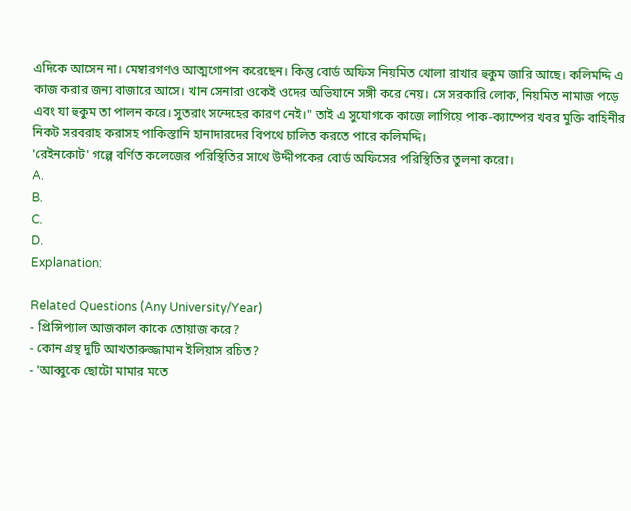এদিকে আসেন না। মেম্বারগণও আত্মগোপন করেছেন। কিন্তু বোর্ড অফিস নিয়মিত খোলা রাখার হুকুম জারি আছে। কলিমদ্দি এ কাজ করার জন্য বাজারে আসে। খান সেনারা ওকেই ওদের অভিযানে সঙ্গী করে নেয়। সে সরকারি লোক, নিয়মিত নামাজ পড়ে এবং যা হুকুম তা পালন করে। সুতরাং সন্দেহের কারণ নেই।" তাই এ সুযোগকে কাজে লাগিয়ে পাক-ক্যাম্পের খবর মুক্তি বাহিনীর নিকট সরবরাহ করাসহ পাকিস্তানি হানাদারদের বিপথে চালিত করতে পারে কলিমদ্দি।
'রেইনকোট' গল্পে বর্ণিত কলেজের পরিস্থিতির সাথে উদ্দীপকের বোর্ড অফিসের পরিস্থিতির তুলনা করো।
A.
B.
C.
D.
Explanation:

Related Questions (Any University/Year)
- প্রিন্সিপ্যাল আজকাল কাকে তোয়াজ করে?
- কোন গ্রন্থ দুটি আখতারুজ্জামান ইলিয়াস রচিত?
- 'আব্বুকে ছোটো মামার মতে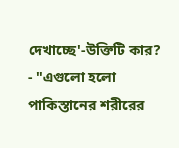দেখাচ্ছে'-উক্তিটি কার?
- "এগুলো হলো পাকিস্তানের শরীরের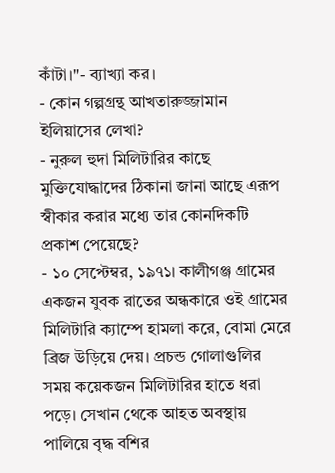কাঁটা।"- ব্যাখ্যা কর।
- কোন গল্পগ্রন্থ আখতারুজ্জামান ইলিয়াসের লেখা?
- নুরুল হুদা মিলিটারির কাছে মুক্তিযোদ্ধাদের ঠিকানা জানা আছে এরূপ স্বীকার করার মধ্যে তার কোনদিকটি প্রকাশ পেয়েছে?
- ১০ সেপ্টেম্বর, ১৯৭১। কালীগঞ্জ গ্রামের একজন যুবক রাতের অন্ধকারে ওই গ্রামের মিলিটারি ক্যাম্পে হামলা করে, বোমা মেরে ব্রিজ উড়িয়ে দেয়। প্রচন্ড গোলাগুলির সময় কয়েকজন মিলিটারির হাতে ধরা পড়ে। সেখান থেকে আহত অবস্থায় পালিয়ে বৃদ্ধ বশির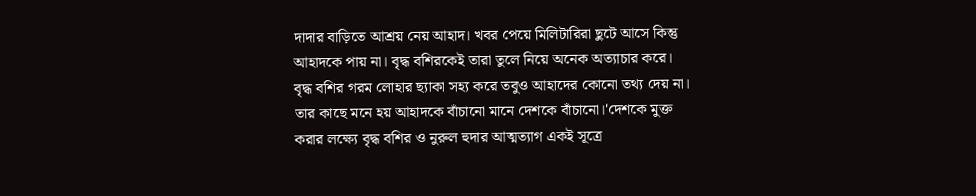দাদার বাড়িতে আশ্রয় নেয় আহাদ। খবর পেয়ে মিলিটারিরা ছুটে আসে কিন্তু আহাদকে পায় না। বৃদ্ধ বশিরকেই তারা তুলে নিয়ে অনেক অত্যাচার করে। বৃদ্ধ বশির গরম লোহার ছ্যাকা সহ্য করে তবুও আহাদের কোনো তথ্য দেয় না। তার কাছে মনে হয় আহাদকে বাঁচানো মানে দেশকে বাঁচানো।'দেশকে মুক্ত করার লক্ষ্যে বৃদ্ধ বশির ও নুরুল হুদার আত্মত্যাগ একই সূত্রে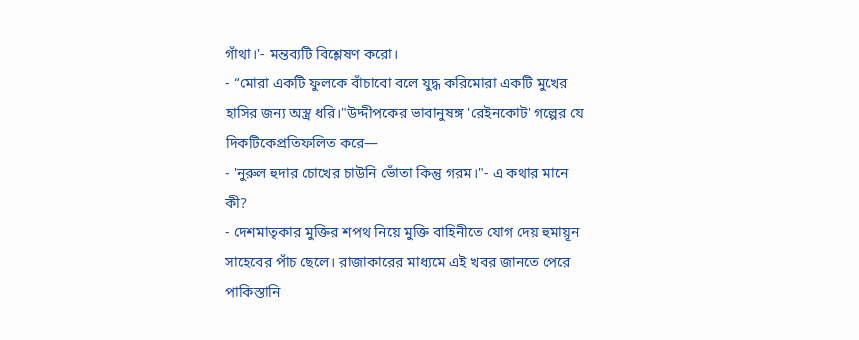গাঁথা।'- মন্তব্যটি বিশ্লেষণ করো।
- “মোরা একটি ফুলকে বাঁচাবো বলে যুদ্ধ করিমোরা একটি মুখের হাসির জন্য অস্ত্র ধরি।"উদ্দীপকের ভাবানুষঙ্গ 'রেইনকোট' গল্পের যে দিকটিকেপ্রতিফলিত করে—
- 'নুরুল হুদার চোখের চাউনি ভোঁতা কিন্তু গরম।"- এ কথার মানে কী?
- দেশমাতৃকার মুক্তির শপথ নিয়ে মুক্তি বাহিনীতে যোগ দেয় হুমায়ূন সাহেবের পাঁচ ছেলে। রাজাকারের মাধ্যমে এই খবর জানতে পেরে পাকিস্তানি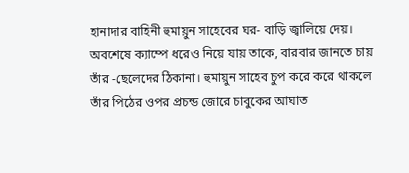হানাদার বাহিনী হুমায়ুন সাহেবের ঘর- বাড়ি জ্বালিয়ে দেয়। অবশেষে ক্যাম্পে ধরেও নিয়ে যায় তাকে, বারবার জানতে চায় তাঁর -ছেলেদের ঠিকানা। হুমায়ুন সাহেব চুপ করে করে থাকলে তাঁর পিঠের ওপর প্রচন্ড জোরে চাবুকের আঘাত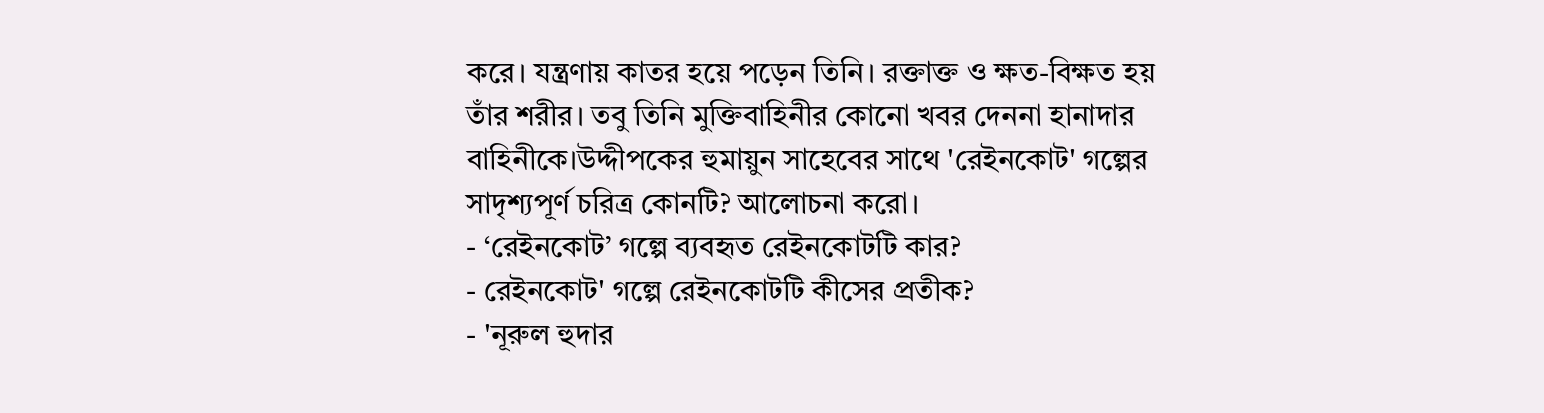করে। যন্ত্রণায় কাতর হয়ে পড়েন তিনি। রক্তাক্ত ও ক্ষত-বিক্ষত হয় তাঁর শরীর। তবু তিনি মুক্তিবাহিনীর কোনো খবর দেননা হানাদার বাহিনীকে।উদ্দীপকের হুমায়ুন সাহেবের সাথে 'রেইনকোট' গল্পের সাদৃশ্যপূর্ণ চরিত্র কোনটি? আলোচনা করো।
- ‘রেইনকোট’ গল্পে ব্যবহৃত রেইনকোটটি কার?
- রেইনকোট' গল্পে রেইনকোটটি কীসের প্রতীক?
- 'নূরুল হুদার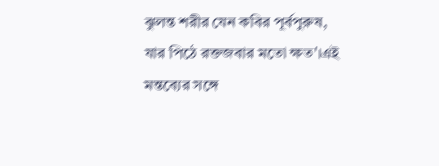ঝুলন্ত শরীর যেন কবির পূর্বপুরুষ, যার পিঠে রক্তজবার মতো ক্ষত'।এই মন্তব্যের সঙ্গে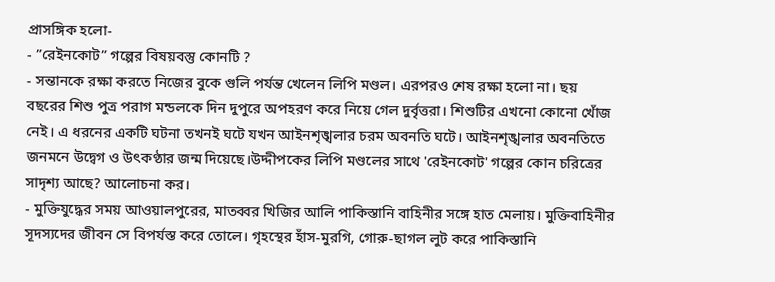প্রাসঙ্গিক হলো-
- ”রেইনকোট” গল্পের বিষয়বস্তু কোনটি ?
- সন্তানকে রক্ষা করতে নিজের বুকে গুলি পর্যন্ত খেলেন লিপি মণ্ডল। এরপরও শেষ রক্ষা হলো না। ছয় বছরের শিশু পুত্র পরাগ মন্ডলকে দিন দুপুরে অপহরণ করে নিয়ে গেল দুর্বৃত্তরা। শিশুটির এখনো কোনো খোঁজ নেই। এ ধরনের একটি ঘটনা তখনই ঘটে যখন আইনশৃঙ্খলার চরম অবনতি ঘটে। আইনশৃঙ্খলার অবনতিতে জনমনে উদ্বেগ ও উৎকণ্ঠার জন্ম দিয়েছে।উদ্দীপকের লিপি মণ্ডলের সাথে 'রেইনকোট' গল্পের কোন চরিত্রের সাদৃশ্য আছে? আলোচনা কর।
- মুক্তিযুদ্ধের সময় আওয়ালপুরের, মাতব্বর খিজির আলি পাকিস্তানি বাহিনীর সঙ্গে হাত মেলায়। মুক্তিবাহিনীর সূদস্যদের জীবন সে বিপর্যস্ত করে তোলে। গৃহস্থের হাঁস-মুরগি, গোরু-ছাগল লুট করে পাকিস্তানি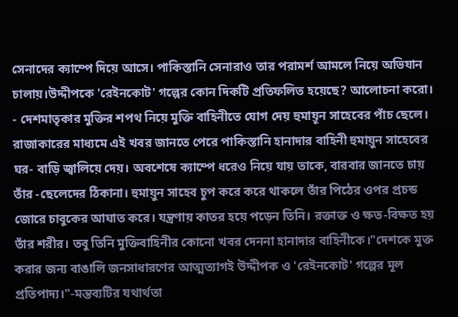সেনাদের ক্যাম্পে দিয়ে আসে। পাকিস্তানি সেনারাও তার পরামর্শ আমলে নিয়ে অভিযান চালায়।উদ্দীপকে 'রেইনকোট' গল্পের কোন দিকটি প্রতিফলিত হয়েছে? আলোচনা করো।
- দেশমাতৃকার মুক্তির শপথ নিয়ে মুক্তি বাহিনীতে যোগ দেয় হুমায়ূন সাহেবের পাঁচ ছেলে। রাজাকারের মাধ্যমে এই খবর জানতে পেরে পাকিস্তানি হানাদার বাহিনী হুমায়ুন সাহেবের ঘর- বাড়ি জ্বালিয়ে দেয়। অবশেষে ক্যাম্পে ধরেও নিয়ে যায় তাকে, বারবার জানতে চায় তাঁর -ছেলেদের ঠিকানা। হুমায়ুন সাহেব চুপ করে করে থাকলে তাঁর পিঠের ওপর প্রচন্ড জোরে চাবুকের আঘাত করে। যন্ত্রণায় কাতর হয়ে পড়েন তিনি। রক্তাক্ত ও ক্ষত-বিক্ষত হয় তাঁর শরীর। তবু তিনি মুক্তিবাহিনীর কোনো খবর দেননা হানাদার বাহিনীকে।"দেশকে মুক্ত করার জন্য বাঙালি জনসাধারণের আত্মত্যাগই উদ্দীপক ও 'রেইনকোট' গল্পের মূল প্রতিপাদ্য।"-মন্তব্যটির যথার্থতা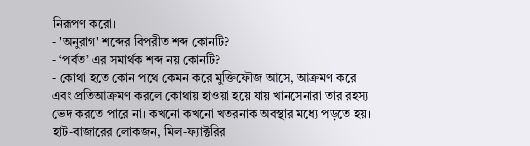নিরূপণ করো।
- 'অনুরাগ' শব্দের বিপরীত শব্দ কোনটি?
- ‘পর্বত’ এর সমার্থক শব্দ নয় কোনটি?
- কোথা হতে কোন পথে কেমন করে মুক্তিফৌজ আসে, আক্রমণ করে এবং প্রতিআক্রমণ করলে কোথায় হাওয়া হয়ে যায় খানসেনারা তার রহস্য ভেদ করতে পারে না। কখনো কখনো খতরনাক অবস্থার মধ্যে পড়তে হয়। হাট-বাজারের লোকজন, মিল-ফ্যাক্টরির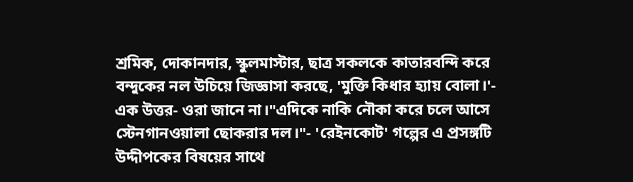শ্রমিক, দোকানদার, স্কুলমাস্টার, ছাত্র সকলকে কাতারবন্দি করে বন্দুকের নল উচিয়ে জিজ্ঞাসা করছে, 'মুক্তি কিধার হ্যায় বোলা।'- এক উত্তর- ওরা জানে না।"এদিকে নাকি নৌকা করে চলে আসে স্টেনগানওয়ালা ছোকরার দল।"- 'রেইনকোট' গল্পের এ প্রসঙ্গটি উদ্দীপকের বিষয়ের সাথে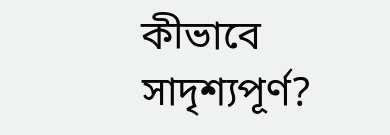কীভাবে সাদৃশ্যপূর্ণ?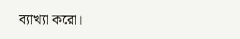ব্যাখ্যা করো।